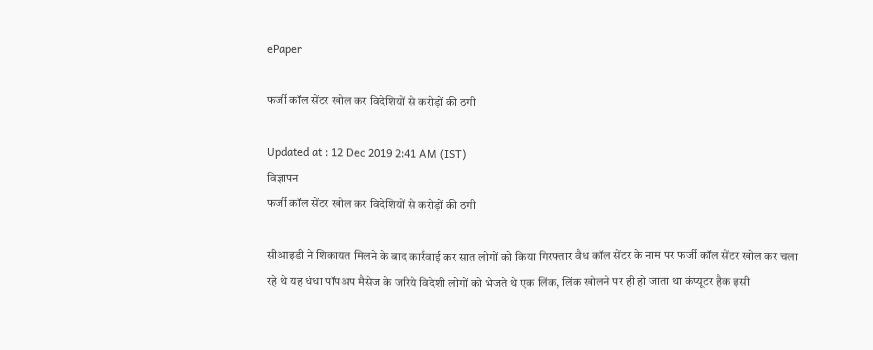ePaper

फर्जी कॉल सेंटर खोल कर विदेशियों से करोड़ों की ठगी

Updated at : 12 Dec 2019 2:41 AM (IST)
विज्ञापन
फर्जी कॉल सेंटर खोल कर विदेशियों से करोड़ों की ठगी

सीआइडी ने शिकायत मिलने के बाद कार्रवाई कर सात लोगों को किया गिरफ्तार वैध कॉल सेंटर के नाम पर फर्जी कॉल सेंटर खोल कर चला रहे थे यह धंधा पॉपअप मैसेज के जरिये विदेशी लोगों को भेजते थे एक लिंक, लिंक खोलने पर ही हो जाता था कंप्यूटर हैक इसी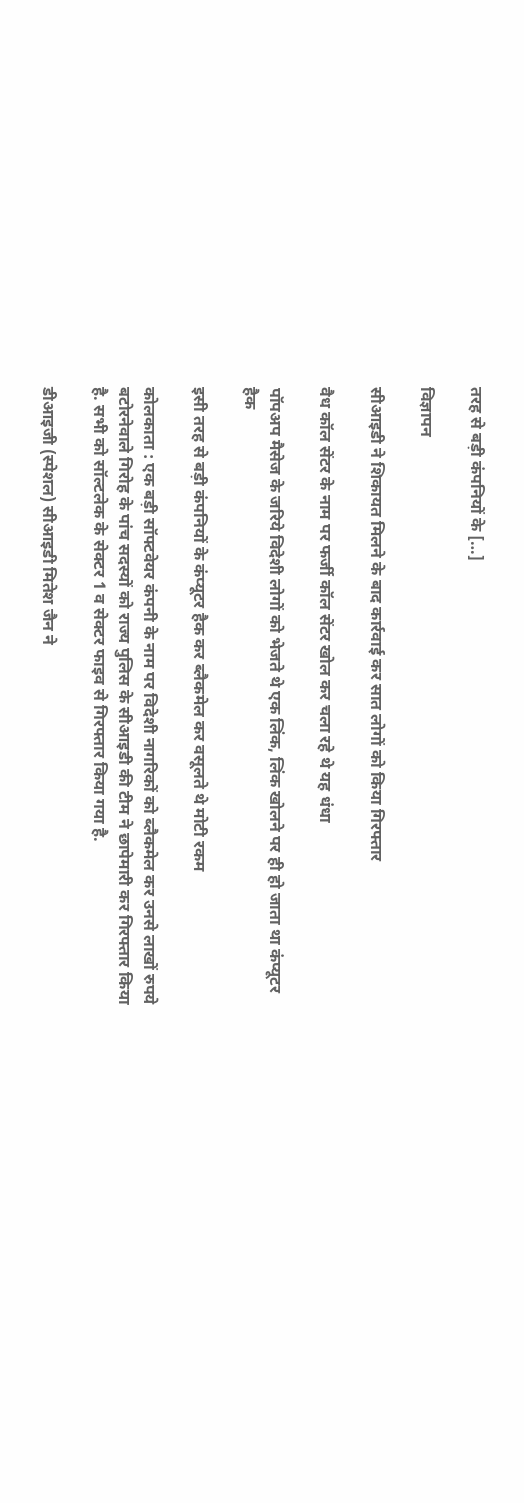तरह से बड़ी कंपनियों के […]

विज्ञापन

सीआइडी ने शिकायत मिलने के बाद कार्रवाई कर सात लोगों को किया गिरफ्तार

वैध कॉल सेंटर के नाम पर फर्जी कॉल सेंटर खोल कर चला रहे थे यह धंधा

पॉपअप मैसेज के जरिये विदेशी लोगों को भेजते थे एक लिंक, लिंक खोलने पर ही हो जाता था कंप्यूटर हैक

इसी तरह से बड़ी कंपनियों के कंप्यूटर हैक कर ब्लैकमेल कर वसूलते थे मोटी रकम

कोलकाता : एक बड़ी सॉफ्टवेयर कंपनी के नाम पर विदेशी नागरिकों को ब्लैकमेल कर उनसे लाखों रुपये बटोरनेवाले गिरोह के पांच सदस्यों को राज्य पुलिस के सीआइडी की टीम ने छापेमारी कर गिरफ्तार किया है. सभी को सॉल्टलेक के सेक्टर 1 व सेक्टर फाइव से गिरफ्तार किया गया है.

डीआइजी (स्पेशल) सीआइडी मितेश जैन ने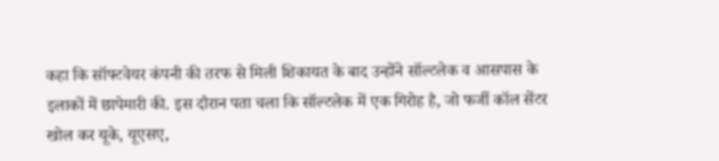कहा कि सॉफ्टवेयर कंपनी की तरफ से मिली शिकायत के बाद उन्होंने सॉल्टलेक व आसपास के इलाकों में छापेमारी की. इस दौरान पता चला कि सॉल्टलेक में एक गिरोह है, जो फर्जी कॉल सेंटर खोल कर यूके, यूएसए,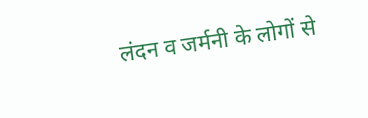लंदन व जर्मनी के लोगों से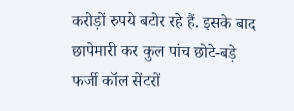करोड़ों रुपये बटोर रहे हैं. इसके बाद छापेमारी कर कुल पांच छोटे-बड़े फर्जी कॉल सेंटरों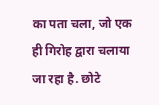का पता चला, जो एक ही गिरोह द्वारा चलाया जा रहा है. छोटे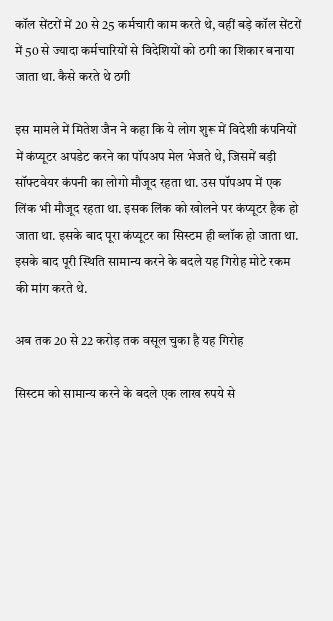कॉल सेंटरों में 20 से 25 कर्मचारी काम करते थे, वहीं बड़े कॉल सेंटरों में 50 से ज्यादा कर्मचारियों से विदेशियों को ठगी का शिकार बनाया जाता था. कैसे करते थे ठगी

इस मामले में मितेश जैन ने कहा कि ये लोग शुरू में विदेशी कंपनियों में कंप्यूटर अपडेट करने का पॉपअप मेल भेजते थे, जिसमें बड़ी सॉफ्टवेयर कंपनी का लोगो मौजूद रहता था. उस पॉपअप में एक लिंक भी मौजूद रहता था. इसक लिंक को खोलने पर कंप्यूटर हैक हो जाता था. इसके बाद पूरा कंप्यूटर का सिस्टम ही ब्लॉक हो जाता था. इसके बाद पूरी स्थिति सामान्य करने के बदले यह गिरोह मोटे रकम की मांग करते थे.

अब तक 20 से 22 करोड़ तक वसूल चुका है यह गिरोह

सिस्टम को सामान्य करने के बदले एक लाख रुपये से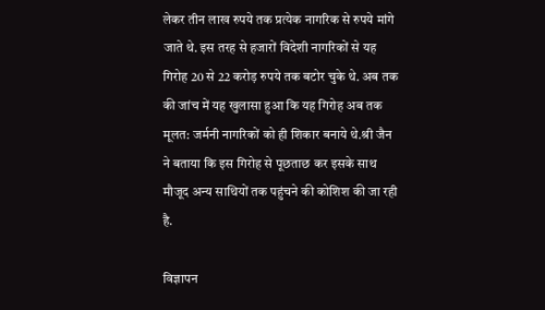लेकर तीन लाख रुपये तक प्रत्येक नागरिक से रुपये मांगे जाते थे. इस तरह से हजारों विदेशी नागरिकों से यह गिरोह 20 से 22 करोड़ रुपये तक बटोर चुके थे. अब तक की जांच में यह खुलासा हुआ कि यह गिरोह अब तक मूलत: जर्मनी नागरिकों को ही शिकार बनाये थे.श्री जैन ने बताया कि इस गिरोह से पूछताछ कर इसके साथ मौजूद अन्य साथियों तक पहुंचने की कोशिश की जा रही है.

विज्ञापन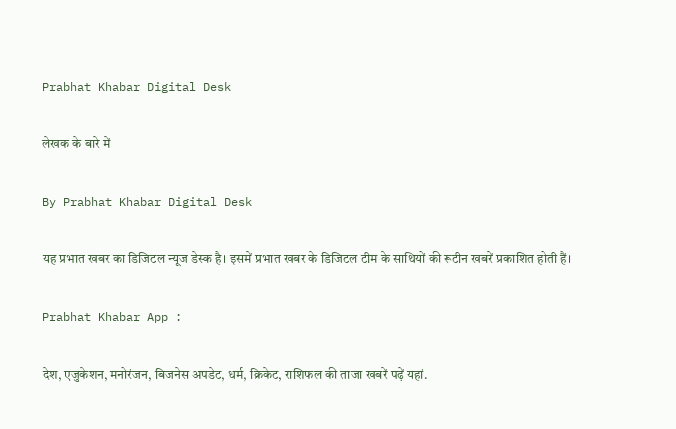Prabhat Khabar Digital Desk

लेखक के बारे में

By Prabhat Khabar Digital Desk

यह प्रभात खबर का डिजिटल न्यूज डेस्क है। इसमें प्रभात खबर के डिजिटल टीम के साथियों की रूटीन खबरें प्रकाशित होती हैं।

Prabhat Khabar App :

देश, एजुकेशन, मनोरंजन, बिजनेस अपडेट, धर्म, क्रिकेट, राशिफल की ताजा खबरें पढ़ें यहां.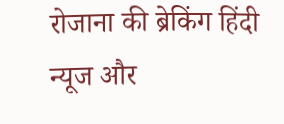रोजाना की ब्रेकिंग हिंदी न्यूज और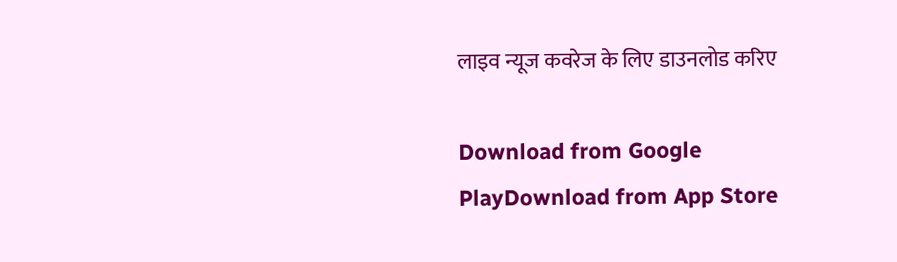लाइव न्यूज कवरेज के लिए डाउनलोड करिए

Download from Google PlayDownload from App Store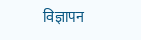विज्ञापन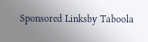Sponsored Linksby Taboola